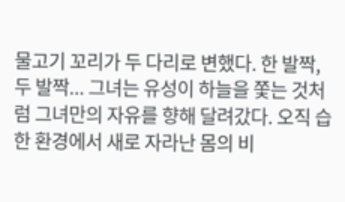물고기 꼬리가 두 다리로 변했다. 한 발짝, 두 발짝... 그녀는 유성이 하늘을 쫓는 것처럼 그녀만의 자유를 향해 달려갔다. 오직 습한 환경에서 새로 자라난 몸의 비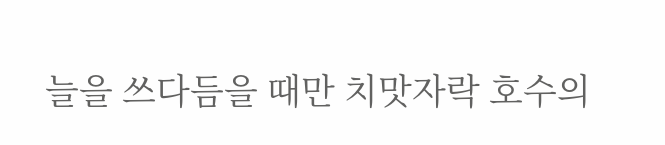늘을 쓰다듬을 때만 치맛자락 호수의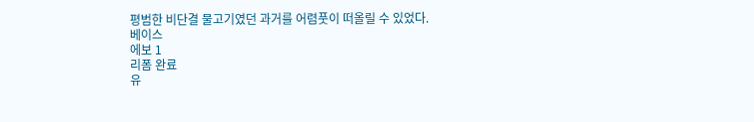평범한 비단결 물고기였던 과거를 어렴풋이 떠올릴 수 있었다.
베이스
에보 1
리폼 완료
유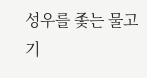성우를 좇는 물고기